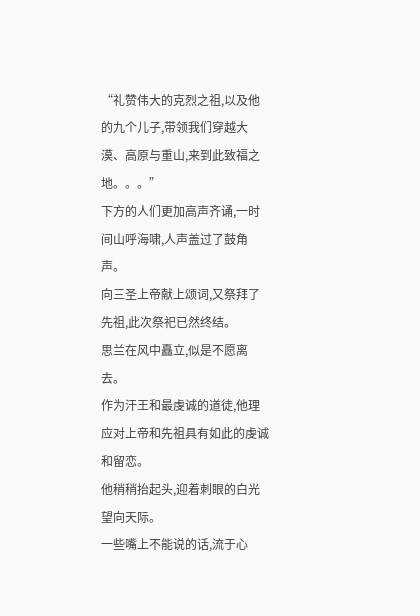“礼赞伟大的克烈之祖,以及他的九个儿子,带领我们穿越大漠、高原与重山,来到此致福之地。。。”
下方的人们更加高声齐诵,一时间山呼海啸,人声盖过了鼓角声。
向三圣上帝献上颂词,又祭拜了先祖,此次祭祀已然终结。
思兰在风中矗立,似是不愿离去。
作为汗王和最虔诚的道徒,他理应对上帝和先祖具有如此的虔诚和留恋。
他稍稍抬起头,迎着刺眼的白光望向天际。
一些嘴上不能说的话,流于心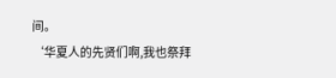间。
‘华夏人的先贤们啊,我也祭拜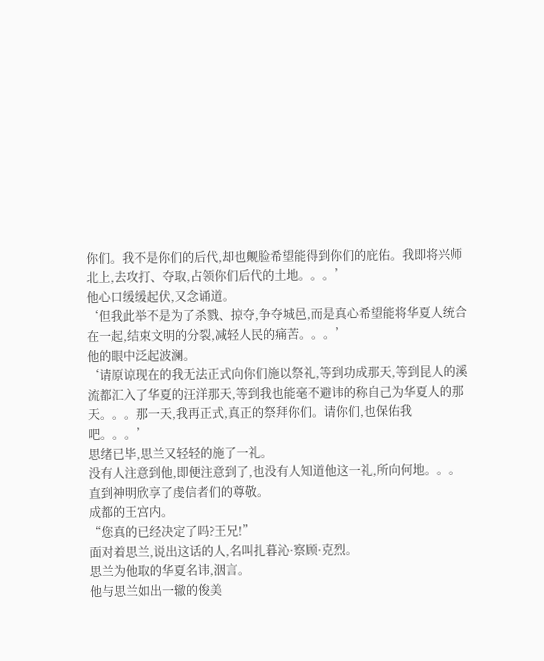你们。我不是你们的后代,却也觍脸希望能得到你们的庇佑。我即将兴师北上,去攻打、夺取,占领你们后代的土地。。。’
他心口缓缓起伏,又念诵道。
‘但我此举不是为了杀戮、掠夺,争夺城邑,而是真心希望能将华夏人统合在一起,结束文明的分裂,减轻人民的痛苦。。。’
他的眼中泛起波澜。
‘请原谅现在的我无法正式向你们施以祭礼,等到功成那天,等到昆人的溪流都汇入了华夏的汪洋那天,等到我也能毫不避讳的称自己为华夏人的那天。。。那一天,我再正式,真正的祭拜你们。请你们,也保佑我吧。。。’
思绪已毕,思兰又轻轻的施了一礼。
没有人注意到他,即便注意到了,也没有人知道他这一礼,所向何地。。。
直到神明欣享了虔信者们的尊敬。
成都的王宫内。
“您真的已经决定了吗?王兄!”
面对着思兰,说出这话的人,名叫扎暮沁·察顾·克烈。
思兰为他取的华夏名讳,洇言。
他与思兰如出一辙的俊美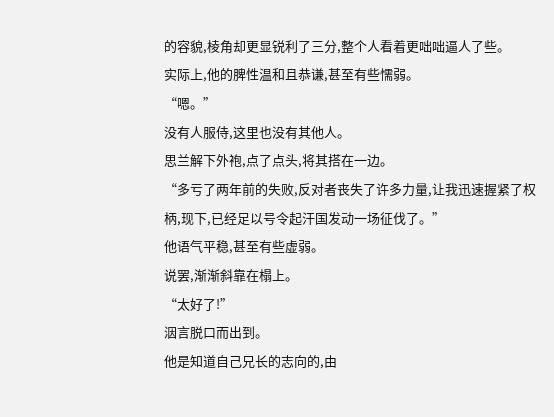的容貌,棱角却更显锐利了三分,整个人看着更咄咄逼人了些。
实际上,他的脾性温和且恭谦,甚至有些懦弱。
“嗯。”
没有人服侍,这里也没有其他人。
思兰解下外袍,点了点头,将其搭在一边。
“多亏了两年前的失败,反对者丧失了许多力量,让我迅速握紧了权柄,现下,已经足以号令起汗国发动一场征伐了。”
他语气平稳,甚至有些虚弱。
说罢,渐渐斜靠在榻上。
“太好了!”
洇言脱口而出到。
他是知道自己兄长的志向的,由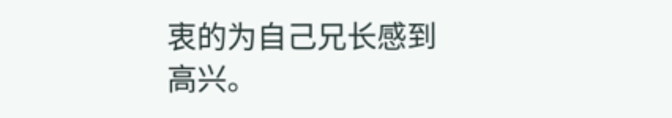衷的为自己兄长感到高兴。